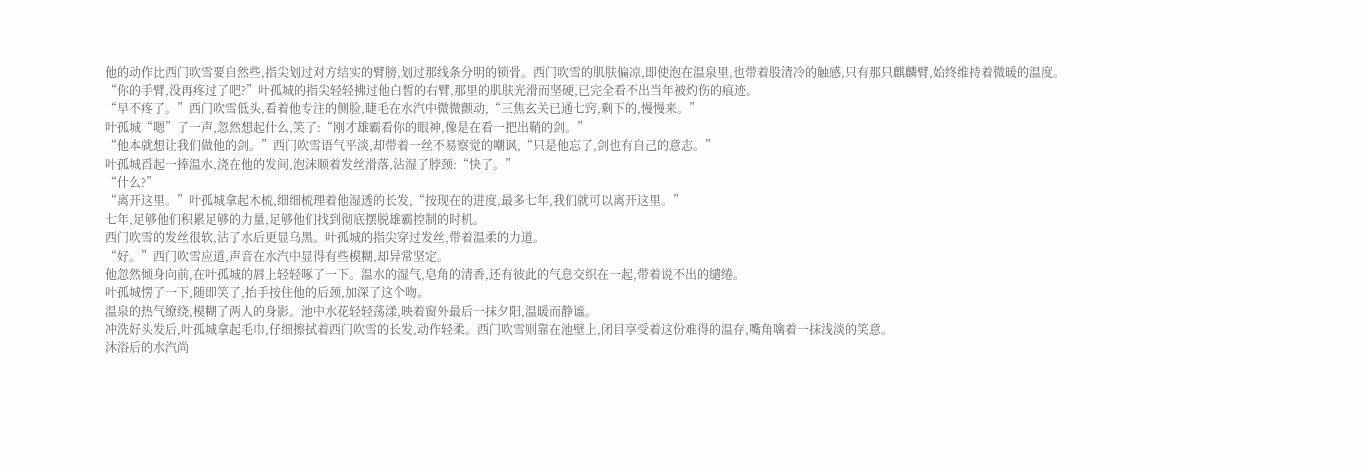他的动作比西门吹雪要自然些,指尖划过对方结实的臂膀,划过那线条分明的锁骨。西门吹雪的肌肤偏凉,即使泡在温泉里,也带着股清冷的触感,只有那只麒麟臂,始终维持着微暖的温度。
“你的手臂,没再疼过了吧?”叶孤城的指尖轻轻拂过他白皙的右臂,那里的肌肤光滑而坚硬,已完全看不出当年被灼伤的痕迹。
“早不疼了。”西门吹雪低头,看着他专注的侧脸,睫毛在水汽中微微颤动,“三焦玄关已通七窍,剩下的,慢慢来。”
叶孤城“嗯”了一声,忽然想起什么,笑了:“刚才雄霸看你的眼神,像是在看一把出鞘的剑。”
“他本就想让我们做他的剑。”西门吹雪语气平淡,却带着一丝不易察觉的嘲讽,“只是他忘了,剑也有自己的意志。”
叶孤城舀起一捧温水,浇在他的发间,泡沫顺着发丝滑落,沾湿了脖颈:“快了。”
“什么?”
“离开这里。”叶孤城拿起木梳,细细梳理着他湿透的长发,“按现在的进度,最多七年,我们就可以离开这里。”
七年,足够他们积累足够的力量,足够他们找到彻底摆脱雄霸控制的时机。
西门吹雪的发丝很软,沾了水后更显乌黑。叶孤城的指尖穿过发丝,带着温柔的力道。
“好。”西门吹雪应道,声音在水汽中显得有些模糊,却异常坚定。
他忽然倾身向前,在叶孤城的唇上轻轻啄了一下。温水的湿气,皂角的清香,还有彼此的气息交织在一起,带着说不出的缱绻。
叶孤城愣了一下,随即笑了,抬手按住他的后颈,加深了这个吻。
温泉的热气缭绕,模糊了两人的身影。池中水花轻轻荡漾,映着窗外最后一抹夕阳,温暖而静谧。
冲洗好头发后,叶孤城拿起毛巾,仔细擦拭着西门吹雪的长发,动作轻柔。西门吹雪则靠在池壁上,闭目享受着这份难得的温存,嘴角噙着一抹浅淡的笑意。
沐浴后的水汽尚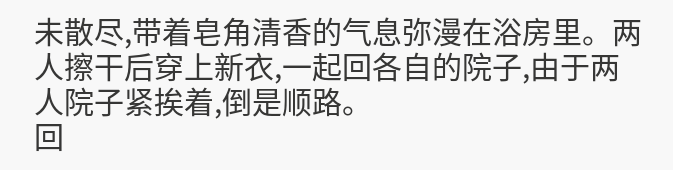未散尽,带着皂角清香的气息弥漫在浴房里。两人擦干后穿上新衣,一起回各自的院子,由于两人院子紧挨着,倒是顺路。
回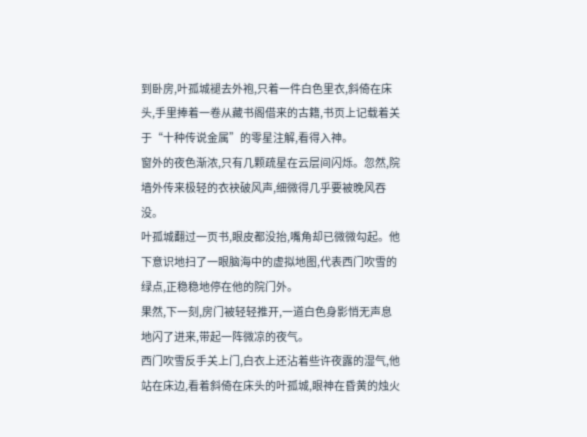到卧房,叶孤城褪去外袍,只着一件白色里衣,斜倚在床头,手里捧着一卷从藏书阁借来的古籍,书页上记载着关于“十种传说金属”的零星注解,看得入神。
窗外的夜色渐浓,只有几颗疏星在云层间闪烁。忽然,院墙外传来极轻的衣袂破风声,细微得几乎要被晚风吞没。
叶孤城翻过一页书,眼皮都没抬,嘴角却已微微勾起。他下意识地扫了一眼脑海中的虚拟地图,代表西门吹雪的绿点,正稳稳地停在他的院门外。
果然,下一刻,房门被轻轻推开,一道白色身影悄无声息地闪了进来,带起一阵微凉的夜气。
西门吹雪反手关上门,白衣上还沾着些许夜露的湿气,他站在床边,看着斜倚在床头的叶孤城,眼神在昏黄的烛火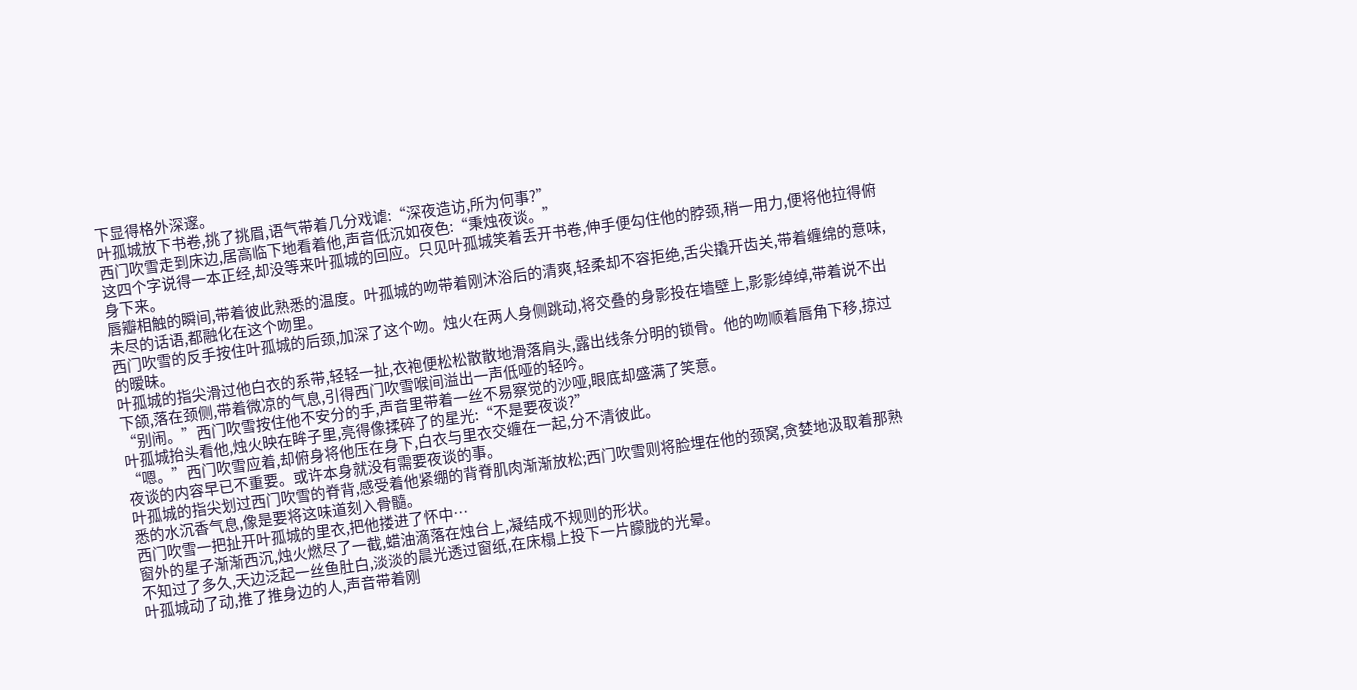下显得格外深邃。
叶孤城放下书卷,挑了挑眉,语气带着几分戏谑:“深夜造访,所为何事?”
西门吹雪走到床边,居高临下地看着他,声音低沉如夜色:“秉烛夜谈。”
这四个字说得一本正经,却没等来叶孤城的回应。只见叶孤城笑着丢开书卷,伸手便勾住他的脖颈,稍一用力,便将他拉得俯身下来。
唇瓣相触的瞬间,带着彼此熟悉的温度。叶孤城的吻带着刚沐浴后的清爽,轻柔却不容拒绝,舌尖撬开齿关,带着缠绵的意味,未尽的话语,都融化在这个吻里。
西门吹雪的反手按住叶孤城的后颈,加深了这个吻。烛火在两人身侧跳动,将交叠的身影投在墙壁上,影影绰绰,带着说不出的暧昧。
叶孤城的指尖滑过他白衣的系带,轻轻一扯,衣袍便松松散散地滑落肩头,露出线条分明的锁骨。他的吻顺着唇角下移,掠过下颌,落在颈侧,带着微凉的气息,引得西门吹雪喉间溢出一声低哑的轻吟。
“别闹。”西门吹雪按住他不安分的手,声音里带着一丝不易察觉的沙哑,眼底却盛满了笑意。
叶孤城抬头看他,烛火映在眸子里,亮得像揉碎了的星光:“不是要夜谈?”
“嗯。”西门吹雪应着,却俯身将他压在身下,白衣与里衣交缠在一起,分不清彼此。
夜谈的内容早已不重要。或许本身就没有需要夜谈的事。
叶孤城的指尖划过西门吹雪的脊背,感受着他紧绷的背脊肌肉渐渐放松;西门吹雪则将脸埋在他的颈窝,贪婪地汲取着那熟悉的水沉香气息,像是要将这味道刻入骨髓。
西门吹雪一把扯开叶孤城的里衣,把他搂进了怀中…
窗外的星子渐渐西沉,烛火燃尽了一截,蜡油滴落在烛台上,凝结成不规则的形状。
不知过了多久,天边泛起一丝鱼肚白,淡淡的晨光透过窗纸,在床榻上投下一片朦胧的光晕。
叶孤城动了动,推了推身边的人,声音带着刚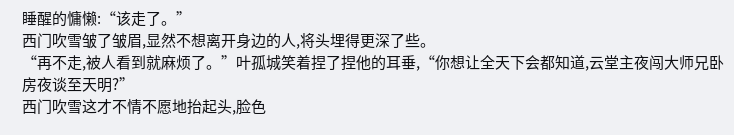睡醒的慵懒:“该走了。”
西门吹雪皱了皱眉,显然不想离开身边的人,将头埋得更深了些。
“再不走,被人看到就麻烦了。”叶孤城笑着捏了捏他的耳垂,“你想让全天下会都知道,云堂主夜闯大师兄卧房夜谈至天明?”
西门吹雪这才不情不愿地抬起头,脸色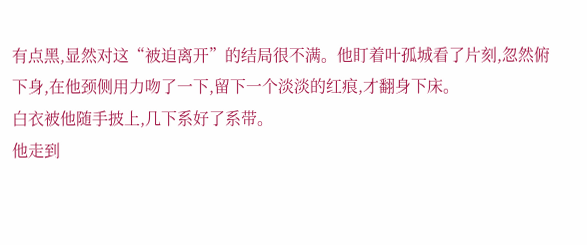有点黑,显然对这“被迫离开”的结局很不满。他盯着叶孤城看了片刻,忽然俯下身,在他颈侧用力吻了一下,留下一个淡淡的红痕,才翻身下床。
白衣被他随手披上,几下系好了系带。
他走到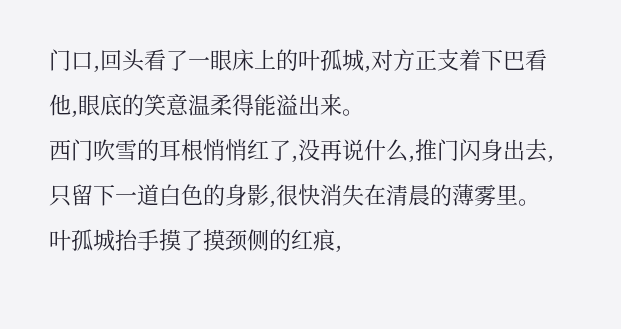门口,回头看了一眼床上的叶孤城,对方正支着下巴看他,眼底的笑意温柔得能溢出来。
西门吹雪的耳根悄悄红了,没再说什么,推门闪身出去,只留下一道白色的身影,很快消失在清晨的薄雾里。
叶孤城抬手摸了摸颈侧的红痕,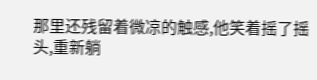那里还残留着微凉的触感,他笑着摇了摇头,重新躺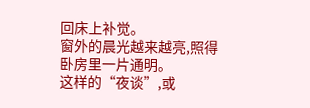回床上补觉。
窗外的晨光越来越亮,照得卧房里一片通明。
这样的“夜谈”,或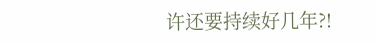许还要持续好几年?!